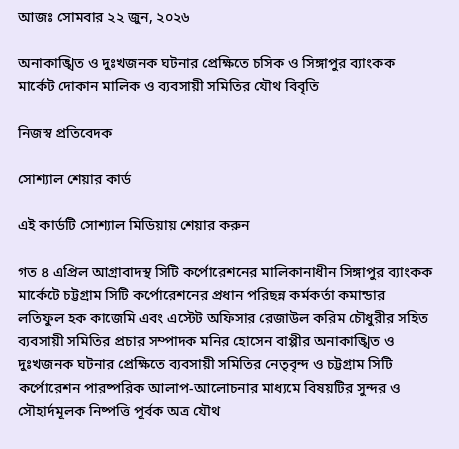আজঃ সোমবার ২২ জুন, ২০২৬

অনাকাঙ্খিত ও দুঃখজনক ঘটনার প্রেক্ষিতে চসিক ও সিঙ্গাপুর ব্যাংকক মার্কেট দোকান মালিক ও ব্যবসায়ী সমিতির যৌথ বিবৃতি

নিজস্ব প্রতিবেদক

সোশ্যাল শেয়ার কার্ড

এই কার্ডটি সোশ্যাল মিডিয়ায় শেয়ার করুন

গত ৪ এপ্রিল আগ্রাবাদস্থ সিটি কর্পোরেশনের মালিকানাধীন সিঙ্গাপুর ব্যাংকক মার্কেটে চট্টগ্রাম সিটি কর্পোরেশনের প্রধান পরিছন্ন কর্মকর্তা কমান্ডার লতিফুল হক কাজেমি এবং এস্টেট অফিসার রেজাউল করিম চৌধুরীর সহিত ব্যবসায়ী সমিতির প্রচার সম্পাদক মনির হোসেন বাপ্পীর অনাকাঙ্খিত ও দুঃখজনক ঘটনার প্রেক্ষিতে ব্যবসায়ী সমিতির নেতৃবৃন্দ ও চট্টগ্রাম সিটি কর্পোরেশন পারষ্পরিক আলাপ-আলোচনার মাধ্যমে বিষয়টির সুন্দর ও সৌহার্দমূলক নিষ্পত্তি পূর্বক অত্র যৌথ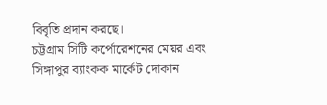বিবৃতি প্রদান করছে।
চট্টগ্রাম সিটি কর্পোরেশনের মেয়র এবং সিঙ্গাপুর ব্যাংকক মার্কেট দোকান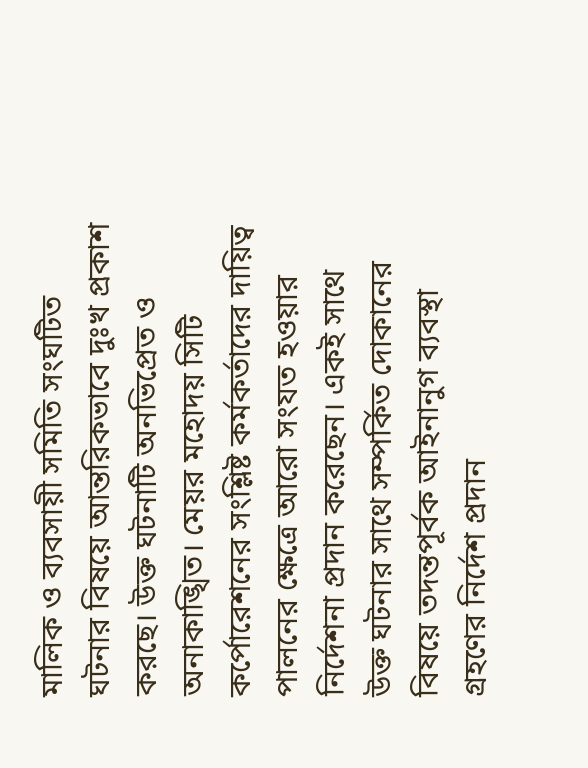মালিক ও ব্যবসায়ী সমিতি সংঘটিত ঘটনার বিষয়ে আন্তরিকভাবে দুঃখ প্রকাশ করছে। উক্ত ঘটনাটি অনভিপ্রেত ও অনাকাঙ্খিত। মেয়র মহোদয় সিটি কর্পোরেশনের সংশ্লিষ্ট কর্মকর্তাদের দায়িত্ব পালনের ক্ষেত্রে আরো সংযত হওয়ার নির্দেশনা প্রদান করেছেন। একই সাথে উক্ত ঘটনার সাথে সম্পর্কিত দোকানের বিষয়ে তদন্তপূর্বক আইনানুগ ব্যবস্থা গ্রহণের নির্দেশ প্রদান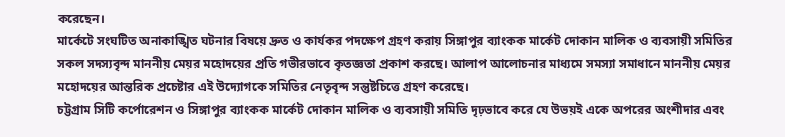করেছেন।
মার্কেটে সংঘটিত অনাকাঙ্খিত ঘটনার বিষয়ে দ্রুত ও কার্যকর পদক্ষেপ গ্রহণ করায় সিঙ্গাপুর ব্যাংকক মার্কেট দোকান মালিক ও ব্যবসায়ী সমিতির সকল সদস্যবৃন্দ মাননীয় মেয়র মহোদয়ের প্রতি গভীরভাবে কৃতজ্ঞতা প্রকাশ করছে। আলাপ আলোচনার মাধ্যমে সমস্যা সমাধানে মাননীয় মেয়র মহোদয়ের আন্তরিক প্রচেষ্টার এই উদ্যোগকে সমিতির নেতৃবৃন্দ সন্তুষ্টচিত্তে গ্রহণ করেছে।
চট্টগ্রাম সিটি কর্পোরেশন ও সিঙ্গাপুর ব্যাংকক মার্কেট দোকান মালিক ও ব্যবসায়ী সমিতি দৃঢ়ভাবে করে যে উভয়ই একে অপরের অংশীদার এবং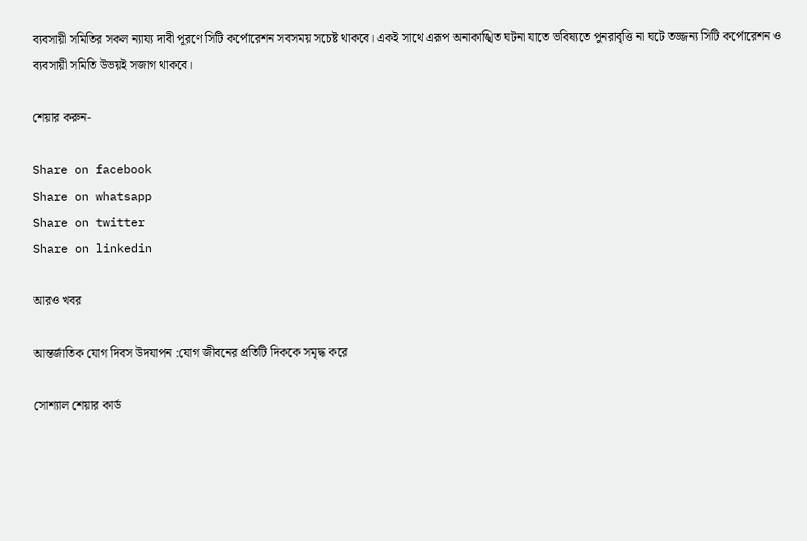ব্যবসায়ী সমিতির সকল ন্যায্য দাবী পূরণে সিটি কর্পোরেশন সবসময় সচেষ্ট থাকবে। একই সাথে এরূপ অনাকাঙ্খিত ঘটনা যাতে ভবিষ্যতে পুনরাবৃত্তি না ঘটে তজ্জন্য সিটি কর্পোরেশন ও ব্যবসায়ী সমিতি উভয়ই সজাগ থাকবে।

শেয়ার করুন-

Share on facebook
Share on whatsapp
Share on twitter
Share on linkedin

আরও খবর

আন্তর্জাতিক যোগ দিবস উদযাপন :যোগ জীবনের প্রতিটি দিককে সমৃদ্ধ করে

সোশ্যাল শেয়ার কার্ড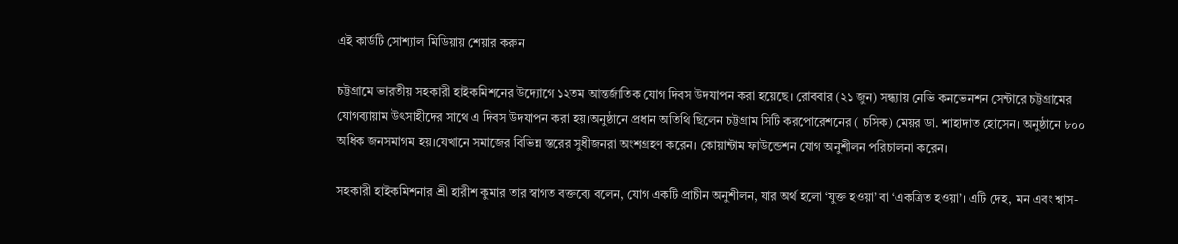এই কার্ডটি সোশ্যাল মিডিয়ায় শেয়ার করুন

চট্টগ্রামে ভারতীয় সহকারী হাইকমিশনের উদ্যোগে ১২তম আন্তর্জাতিক যোগ দিবস উদযাপন করা হয়েছে। রোববার (২১ জুন) সন্ধ্যায় নেভি কনভেনশন সেন্টারে চট্টগ্রামের যোগব্যায়াম উৎসাহীদের সাথে এ দিবস উদযাপন করা হয়।অনুষ্ঠানে প্রধান অতিথি ছিলেন চট্টগ্রাম সিটি করপোরেশনের ( চসিক) মেয়র ডা. শাহাদাত হোসেন। অনুষ্ঠানে ৮০০ অধিক জনসমাগম হয়।যেখানে সমাজের বিভিন্ন স্তরের সুধীজনরা অংশগ্রহণ করেন। কোয়ান্টাম ফাউন্ডেশন যোগ অনুশীলন পরিচালনা করেন।

সহকারী হাইকমিশনার শ্রী হারীশ কুমার তার স্বাগত বক্তব্যে বলেন, যোগ একটি প্রাচীন অনুশীলন, যার অর্থ হলো ‘যুক্ত হওয়া’ বা ‘একত্রিত হওয়া’। এটি দেহ, মন এবং শ্বাস-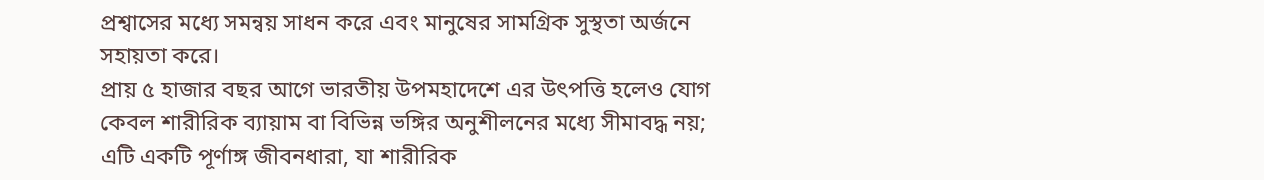প্রশ্বাসের মধ্যে সমন্বয় সাধন করে এবং মানুষের সামগ্রিক সুস্থতা অর্জনে সহায়তা করে।
প্রায় ৫ হাজার বছর আগে ভারতীয় উপমহাদেশে এর উৎপত্তি হলেও যোগ কেবল শারীরিক ব্যায়াম বা বিভিন্ন ভঙ্গির অনুশীলনের মধ্যে সীমাবদ্ধ নয়; এটি একটি পূর্ণাঙ্গ জীবনধারা, যা শারীরিক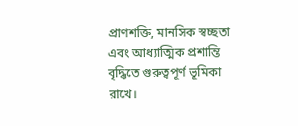প্রাণশক্তি, মানসিক স্বচ্ছতা এবং আধ্যাত্মিক প্রশান্তি বৃদ্ধিতে গুরুত্বপূর্ণ ভূমিকা রাখে।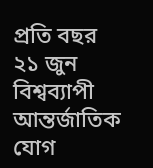প্রতি বছর ২১ জুন বিশ্বব্যাপী আন্তর্জাতিক যোগ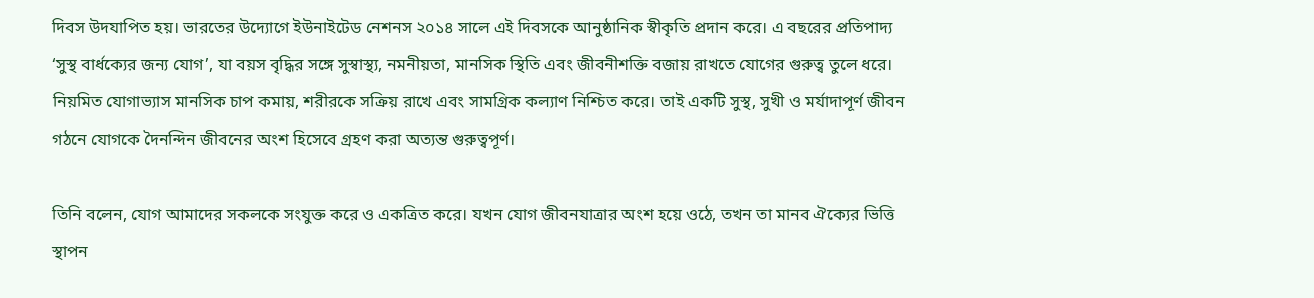দিবস উদযাপিত হয়। ভারতের উদ্যোগে ইউনাইটেড নেশনস ২০১৪ সালে এই দিবসকে আনুষ্ঠানিক স্বীকৃতি প্রদান করে। এ বছরের প্রতিপাদ্য ‘সুস্থ বার্ধক্যের জন্য যোগ’, যা বয়স বৃদ্ধির সঙ্গে সুস্বাস্থ্য, নমনীয়তা, মানসিক স্থিতি এবং জীবনীশক্তি বজায় রাখতে যোগের গুরুত্ব তুলে ধরে। নিয়মিত যোগাভ্যাস মানসিক চাপ কমায়, শরীরকে সক্রিয় রাখে এবং সামগ্রিক কল্যাণ নিশ্চিত করে। তাই একটি সুস্থ, সুখী ও মর্যাদাপূর্ণ জীবন গঠনে যোগকে দৈনন্দিন জীবনের অংশ হিসেবে গ্রহণ করা অত্যন্ত গুরুত্বপূর্ণ।

তিনি বলেন, যোগ আমাদের সকলকে সংযুক্ত করে ও একত্রিত করে। যখন যোগ জীবনযাত্রার অংশ হয়ে ওঠে, তখন তা মানব ঐক্যের ভিত্তি স্থাপন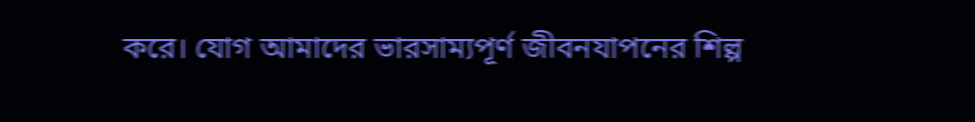করে। যোগ আমাদের ভারসাম্যপূর্ণ জীবনযাপনের শিল্প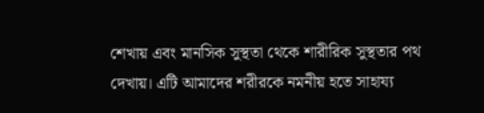শেখায় এবং মানসিক সুস্থতা থেকে শারীরিক সুস্থতার পথ দেখায়। এটি আমাদের শরীরকে নমনীয় হতে সাহায্য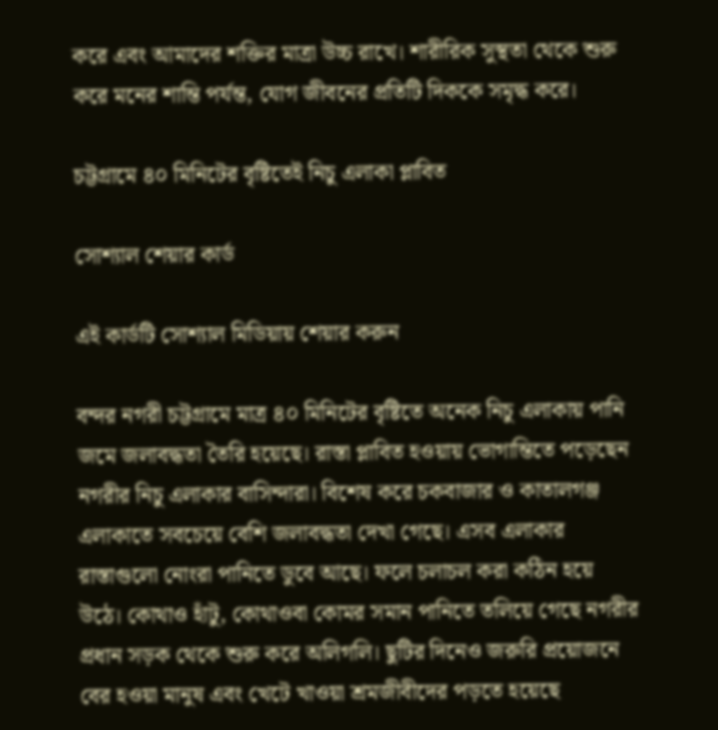করে এবং আমাদের শক্তির মাত্রা উচ্চ রাখে। শারীরিক সুস্থতা থেকে শুরু করে মনের শান্তি পর্যন্ত, যোগ জীবনের প্রতিটি দিককে সমৃদ্ধ করে।

চট্টগ্রামে ৪০ মিনিটের বৃষ্টিতেই নিচু এলাকা প্লাবিত

সোশ্যাল শেয়ার কার্ড

এই কার্ডটি সোশ্যাল মিডিয়ায় শেয়ার করুন

বন্দর নগরী চট্টগ্রামে মাত্র ৪০ মিনিটের বৃষ্টিতে অনেক নিচু এলাকায় পানি জমে জলাবদ্ধতা তৈরি হয়েছে। রাস্তা প্লাবিত হওয়ায় ভোগান্তিতে পড়েছেন নগরীর নিচু এলাকার বাসিন্দারা। বিশেষ করে চকবাজার ও কাতালগঞ্জ এলাকাতে সবচেয়ে বেশি জলাবদ্ধতা দেখা গেছে। এসব এলাকার রাস্তাগুলো নোংরা পানিতে ডুবে আছে। ফলে চলাচল করা কঠিন হয়ে উঠে। কোথাও হাঁটু, কোথাওবা কোমর সমান পানিতে তলিয়ে গেছে নগরীর প্রধান সড়ক থেকে শুরু করে অলিগলি। ছুটির দিনেও জরুরি প্রয়োজনে বের হওয়া মানুষ এবং খেটে খাওয়া শ্রমজীবীদের পড়তে হয়েছে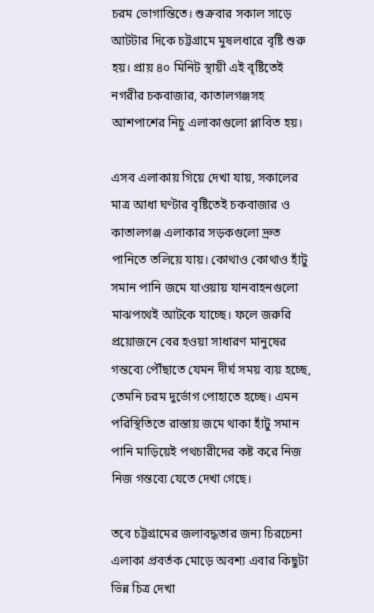চরম ভোগান্তিতে। শুক্রবার সকাল সাড়ে আটটার দিকে চট্টগ্রামে মুষলধারে বৃষ্টি শুরু হয়। প্রায় ৪০ মিনিট স্থায়ী এই বৃষ্টিতেই নগরীর চকবাজার, কাতালগঞ্জসহ আশপাশের নিচু এলাকাগুলো প্লাবিত হয়।

এসব এলাকায় গিয়ে দেখা যায়, সকালের মাত্র আধা ঘণ্টার বৃষ্টিতেই চকবাজার ও কাতালগঞ্জ এলাকার সড়কগুলো দ্রুত পানিতে তলিয়ে যায়। কোথাও কোথাও হাঁটু সমান পানি জমে যাওয়ায় যানবাহনগুলো মাঝপথেই আটকে যাচ্ছে। ফলে জরুরি প্রয়োজনে বের হওয়া সাধারণ মানুষের গন্তব্যে পৌঁছাতে যেমন দীর্ঘ সময় ব্যয় হচ্ছে, তেমনি চরম দুর্ভোগ পোহাতে হচ্ছে। এমন পরিস্থিতিতে রাস্তায় জমে থাকা হাঁটু সমান পানি মাড়িয়েই পথচারীদের কষ্ট করে নিজ নিজ গন্তব্যে যেতে দেখা গেছে।

তবে চট্টগ্রামের জলাবদ্ধতার জন্য চিরচেনা এলাকা প্রবর্তক মোড়ে অবশ্য এবার কিছুটা ভিন্ন চিত্র দেখা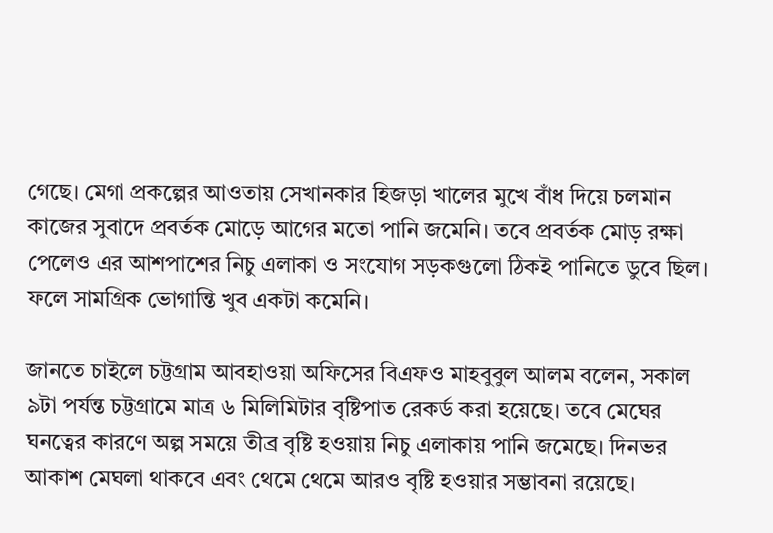গেছে। মেগা প্রকল্পের আওতায় সেখানকার হিজড়া খালের মুখে বাঁধ দিয়ে চলমান কাজের সুবাদে প্রবর্তক মোড়ে আগের মতো পানি জমেনি। তবে প্রবর্তক মোড় রক্ষা পেলেও এর আশপাশের নিচু এলাকা ও সংযোগ সড়কগুলো ঠিকই পানিতে ডুবে ছিল। ফলে সামগ্রিক ভোগান্তি খুব একটা কমেনি।

জানতে চাইলে চট্টগ্রাম আবহাওয়া অফিসের বিএফও মাহবুবুল আলম বলেন, সকাল ৯টা পর্যন্ত চট্টগ্রামে মাত্র ৬ মিলিমিটার বৃষ্টিপাত রেকর্ড করা হয়েছে। তবে মেঘের ঘনত্বের কারণে অল্প সময়ে তীব্র বৃষ্টি হওয়ায় নিচু এলাকায় পানি জমেছে। দিনভর আকাশ মেঘলা থাকবে এবং থেমে থেমে আরও বৃষ্টি হওয়ার সম্ভাবনা রয়েছে।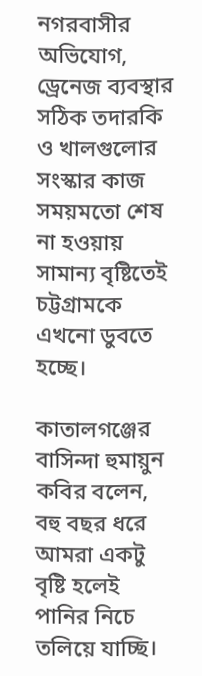নগরবাসীর অভিযোগ, ড্রেনেজ ব্যবস্থার সঠিক তদারকি ও খালগুলোর সংস্কার কাজ সময়মতো শেষ না হওয়ায় সামান্য বৃষ্টিতেই চট্টগ্রামকে এখনো ডুবতে হচ্ছে।

কাতালগঞ্জের বাসিন্দা হুমায়ুন কবির বলেন, বহু বছর ধরে আমরা একটু বৃষ্টি হলেই পানির নিচে তলিয়ে যাচ্ছি।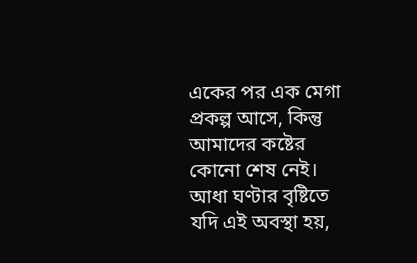একের পর এক মেগা প্রকল্প আসে, কিন্তু আমাদের কষ্টের কোনো শেষ নেই। আধা ঘণ্টার বৃষ্টিতে যদি এই অবস্থা হয়,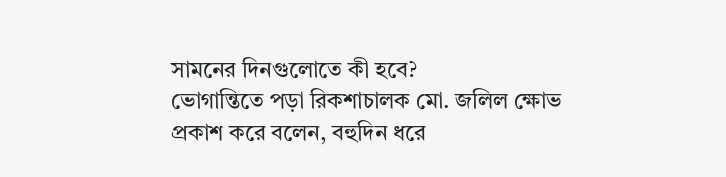সামনের দিনগুলোতে কী হবে?
ভোগান্তিতে পড়া রিকশাচালক মো. জলিল ক্ষোভ প্রকাশ করে বলেন, বহুদিন ধরে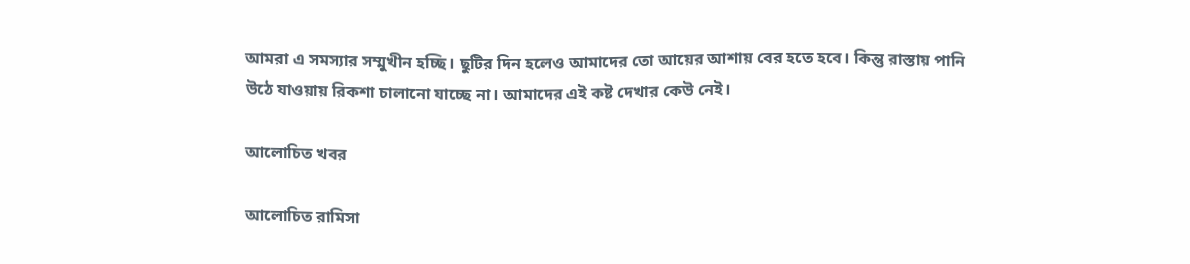আমরা এ সমস্যার সম্মুখীন হচ্ছি। ছুটির দিন হলেও আমাদের তো আয়ের আশায় বের হতে হবে। কিন্তু রাস্তায় পানি উঠে যাওয়ায় রিকশা চালানো যাচ্ছে না। আমাদের এই কষ্ট দেখার কেউ নেই।

আলোচিত খবর

আলোচিত রামিসা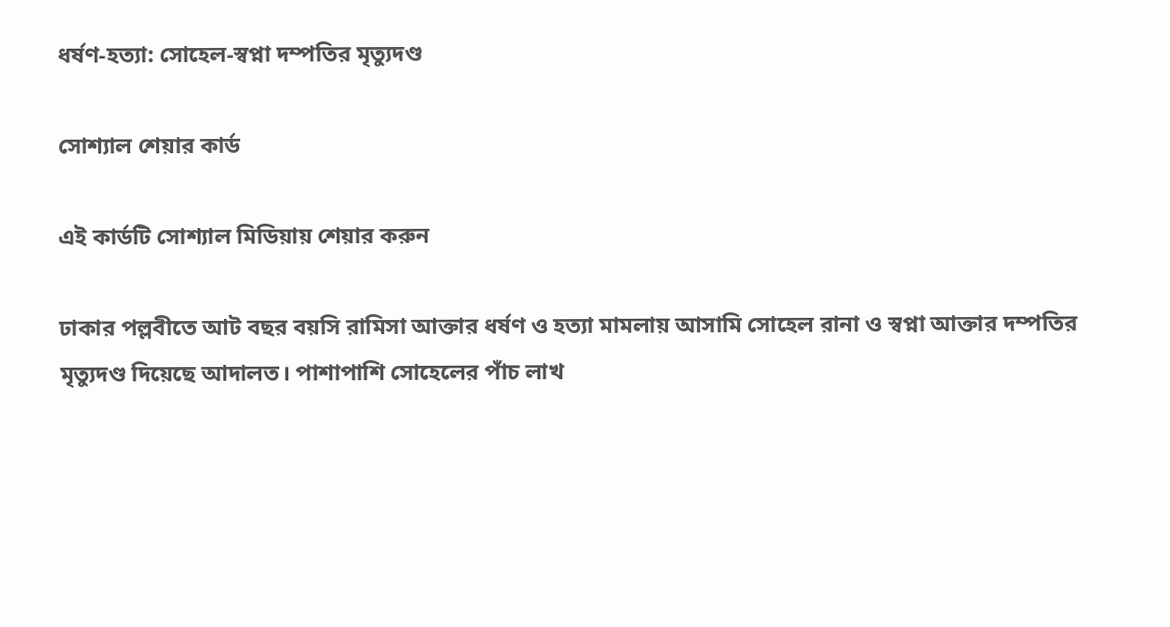ধর্ষণ-হত্যা: সোহেল-স্বপ্না দম্পতির মৃত্যুদণ্ড

সোশ্যাল শেয়ার কার্ড

এই কার্ডটি সোশ্যাল মিডিয়ায় শেয়ার করুন

ঢাকার পল্লবীতে আট বছর বয়সি রামিসা আক্তার ধর্ষণ ও হত্যা মামলায় আসামি সোহেল রানা ও স্বপ্না আক্তার দম্পতির মৃত্যুদণ্ড দিয়েছে আদালত। পাশাপাশি সোহেলের পাঁচ লাখ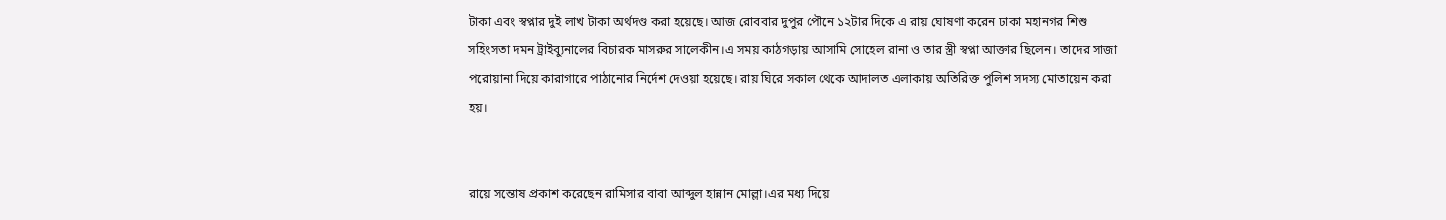টাকা এবং স্বপ্নার দুই লাখ টাকা অর্থদণ্ড করা হয়েছে। আজ রোববার দুপুর পৌনে ১২টার দিকে এ রায় ঘোষণা করেন ঢাকা মহানগর শিশু সহিংসতা দমন ট্রাইব্যুনালের বিচারক মাসরুর সালেকীন।এ সময় কাঠগড়ায় আসামি সোহেল রানা ও তার স্ত্রী স্বপ্না আক্তার ছিলেন। তাদের সাজা পরোয়ানা দিয়ে কারাগারে পাঠানোর নির্দেশ দেওয়া হয়েছে। রায় ঘিরে সকাল থেকে আদালত এলাকায় অতিরিক্ত পুলিশ সদস্য মোতায়েন করা হয়।


রায়ে সন্তোষ প্রকাশ করেছেন রামিসার বাবা আব্দুল হান্নান মোল্লা।এর মধ্য দিয়ে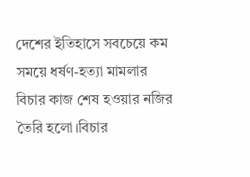দেশের ইতিহাসে সবচেয়ে কম সময়ে ধর্ষণ-হত্যা মামলার বিচার কাজ শেষ হওয়ার নজির তৈরি হলো।বিচার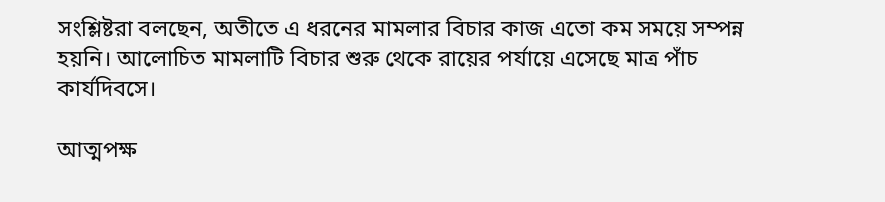সংশ্লিষ্টরা বলছেন, অতীতে এ ধরনের মামলার বিচার কাজ এতো কম সময়ে সম্পন্ন হয়নি। আলোচিত মামলাটি বিচার শুরু থেকে রায়ের পর্যায়ে এসেছে মাত্র পাঁচ কার্যদিবসে।

আত্মপক্ষ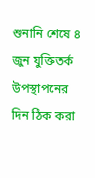শুনানি শেষে ৪ জুন যুক্তিতর্ক উপস্থাপনের দিন ঠিক করা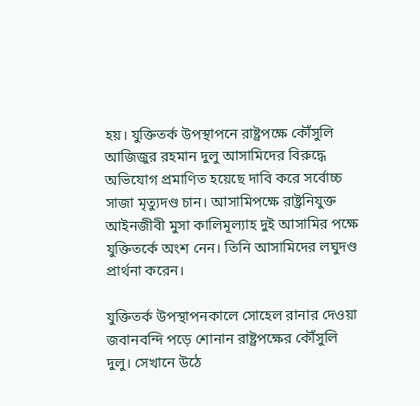হয়। যুক্তিতর্ক উপস্থাপনে রাষ্ট্রপক্ষে কৌঁসুলি আজিজুর রহমান দুলু আসামিদের বিরুদ্ধে অভিযোগ প্রমাণিত হয়েছে দাবি করে সর্বোচ্চ সাজা মৃত্যুদণ্ড চান। আসামিপক্ষে রাষ্ট্রনিযুক্ত আইনজীবী মুসা কালিমূল্যাহ দুই আসামির পক্ষে যুক্তিতর্কে অংশ নেন। তিনি আসামিদের লঘুদণ্ড প্রার্থনা করেন।

যুক্তিতর্ক উপস্থাপনকালে সোহেল রানার দেওয়া জবানবন্দি পড়ে শোনান রাষ্ট্রপক্ষের কৌঁসুলি দুলু। সেখানে উঠে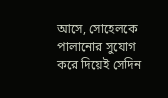আসে, সোহেলকে পালানোর সুযোগ করে দিয়েই সেদিন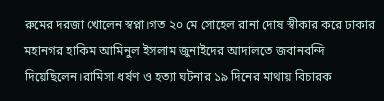রুমের দরজা খোলেন স্বপ্না।গত ২০ মে সোহেল রানা দোষ স্বীকার করে ঢাকার মহানগর হাকিম আমিনুল ইসলাম জুনাইদের আদালতে জবানবন্দি দিয়েছিলেন।রামিসা ধর্ষণ ও হত্যা ঘটনার ১৯ দিনের মাথায় বিচারক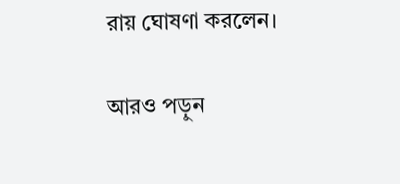রায় ঘোষণা করলেন।

আরও পড়ুন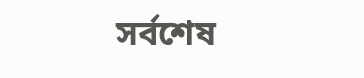সর্বশেষ